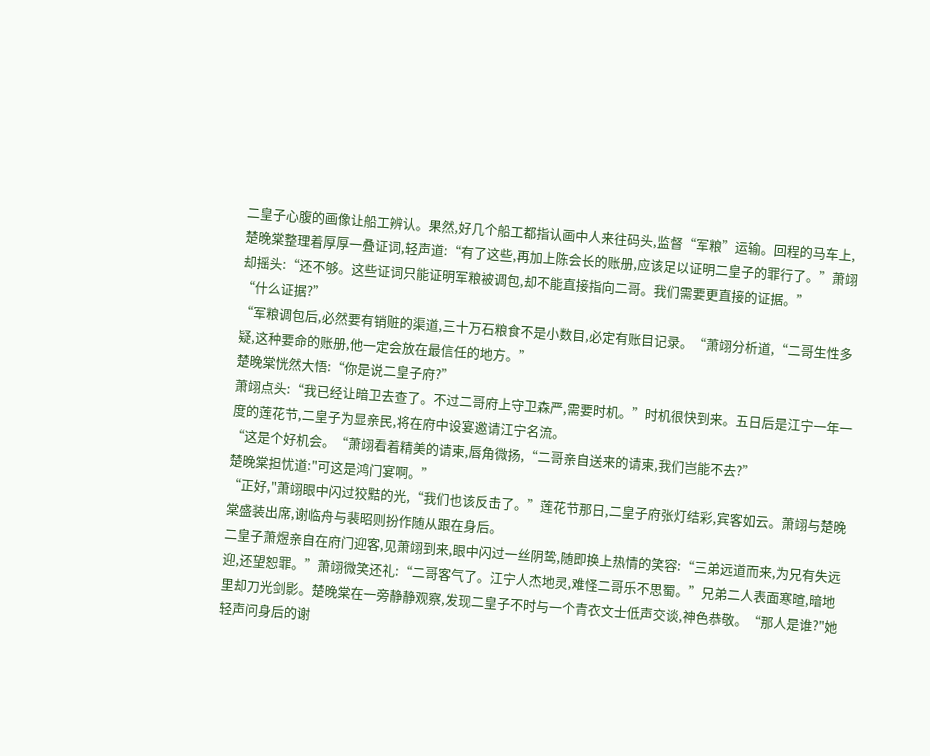二皇子心腹的画像让船工辨认。果然,好几个船工都指认画中人来往码头,监督“军粮”运输。回程的马车上,楚晚棠整理着厚厚一叠证词,轻声道:“有了这些,再加上陈会长的账册,应该足以证明二皇子的罪行了。”萧翊却摇头:“还不够。这些证词只能证明军粮被调包,却不能直接指向二哥。我们需要更直接的证据。”
“什么证据?”
“军粮调包后,必然要有销赃的渠道,三十万石粮食不是小数目,必定有账目记录。“萧翊分析道,“二哥生性多疑,这种要命的账册,他一定会放在最信任的地方。”
楚晚棠恍然大悟:“你是说二皇子府?”
萧翊点头:“我已经让暗卫去查了。不过二哥府上守卫森严,需要时机。”时机很快到来。五日后是江宁一年一度的莲花节,二皇子为显亲民,将在府中设宴邀请江宁名流。
“这是个好机会。“萧翊看着精美的请柬,唇角微扬,“二哥亲自送来的请柬,我们岂能不去?”
楚晚棠担忧道:"可这是鸿门宴啊。”
“正好,"萧翊眼中闪过狡黠的光,“我们也该反击了。”莲花节那日,二皇子府张灯结彩,宾客如云。萧翊与楚晚棠盛装出席,谢临舟与裴昭则扮作随从跟在身后。
二皇子萧煜亲自在府门迎客,见萧翊到来,眼中闪过一丝阴鸷,随即换上热情的笑容:“三弟远道而来,为兄有失远迎,还望恕罪。”萧翊微笑还礼:“二哥客气了。江宁人杰地灵,难怪二哥乐不思蜀。”兄弟二人表面寒暄,暗地里却刀光剑影。楚晚棠在一旁静静观察,发现二皇子不时与一个青衣文士低声交谈,神色恭敬。“那人是谁?"她轻声问身后的谢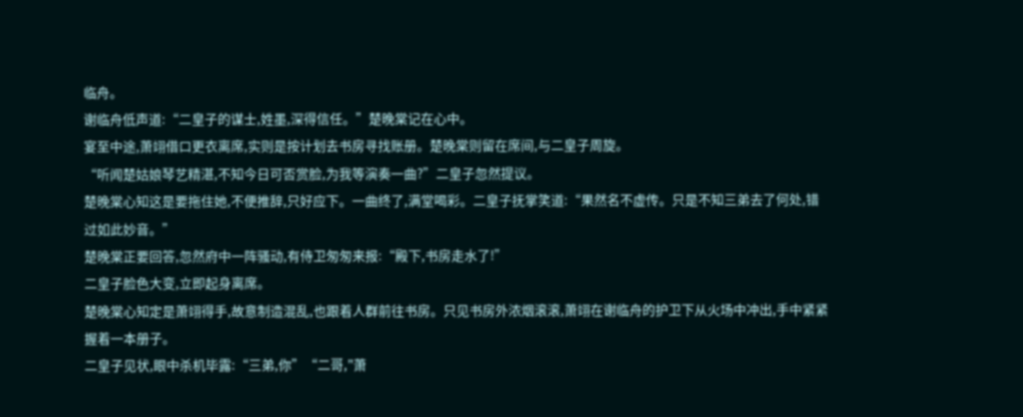临舟。
谢临舟低声道:“二皇子的谋士,姓墨,深得信任。”楚晚棠记在心中。
宴至中途,萧翊借口更衣离席,实则是按计划去书房寻找账册。楚晚棠则留在席间,与二皇子周旋。
“听闻楚姑娘琴艺精湛,不知今日可否赏脸,为我等演奏一曲?”二皇子忽然提议。
楚晚棠心知这是要拖住她,不便推辞,只好应下。一曲终了,满堂喝彩。二皇子抚掌笑道:“果然名不虚传。只是不知三弟去了何处,错过如此妙音。”
楚晚棠正要回答,忽然府中一阵骚动,有侍卫匆匆来报:“殿下,书房走水了!”
二皇子脸色大变,立即起身离席。
楚晚棠心知定是萧翊得手,故意制造混乱,也跟着人群前往书房。只见书房外浓烟滚滚,萧翊在谢临舟的护卫下从火场中冲出,手中紧紧握着一本册子。
二皇子见状,眼中杀机毕露:“三弟,你”“二哥,"萧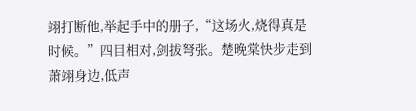翊打断他,举起手中的册子,“这场火,烧得真是时候。”四目相对,剑拔弩张。楚晚棠快步走到萧翊身边,低声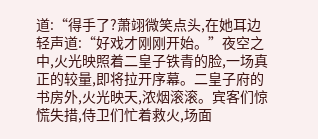道:“得手了?萧翊微笑点头,在她耳边轻声道:“好戏才刚刚开始。”夜空之中,火光映照着二皇子铁青的脸,一场真正的较量,即将拉开序幕。二皇子府的书房外,火光映天,浓烟滚滚。宾客们惊慌失措,侍卫们忙着救火,场面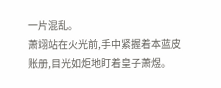一片混乱。
萧翊站在火光前,手中紧握着本蓝皮账册,目光如炬地盯着皇子萧煜。